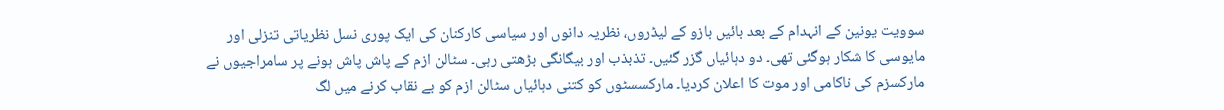سوویت یونین کے انہدام کے بعد بائیں بازو کے لیڈروں، نظریہ دانوں اور سیاسی کارکنان کی ایک پوری نسل نظریاتی تنزلی اور مایوسی کا شکار ہوگئی تھی۔ دو دہائیاں گزر گئیں۔ تذبذب اور بیگانگی بڑھتی رہی۔ سٹالن ازم کے پاش پاش ہونے پر سامراجیوں نے مارکسزم کی ناکامی اور موت کا اعلان کردیا۔ مارکسسٹوں کو کتنی دہائیاں سٹالن ازم کو بے نقاب کرنے میں لگ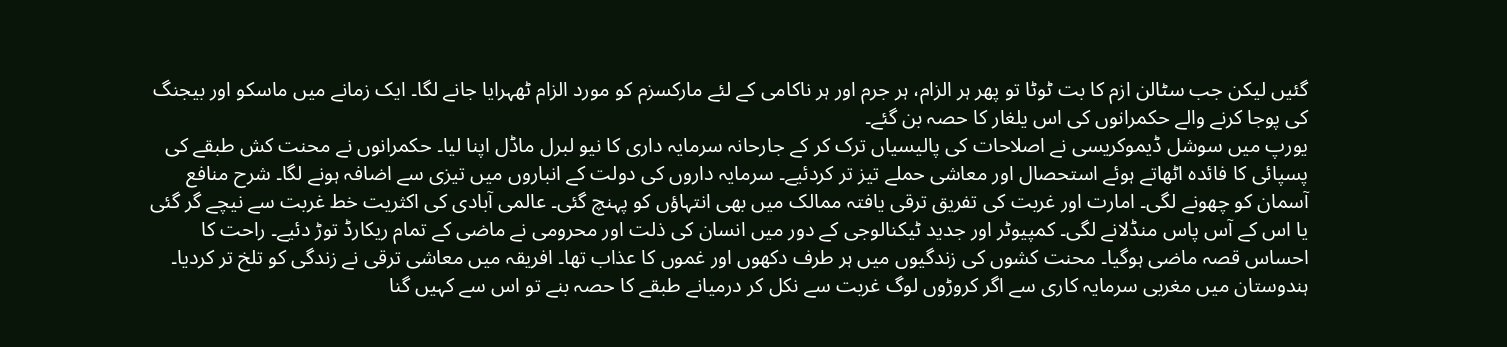گئیں لیکن جب سٹالن ازم کا بت ٹوٹا تو پھر ہر الزام، ہر جرم اور ہر ناکامی کے لئے مارکسزم کو مورد الزام ٹھہرایا جانے لگا۔ ایک زمانے میں ماسکو اور بیجنگ کی پوجا کرنے والے حکمرانوں کی اس یلغار کا حصہ بن گئے۔
یورپ میں سوشل ڈیموکریسی نے اصلاحات کی پالیسیاں ترک کر کے جارحانہ سرمایہ داری کا نیو لبرل ماڈل اپنا لیا۔ حکمرانوں نے محنت کش طبقے کی پسپائی کا فائدہ اٹھاتے ہوئے استحصال اور معاشی حملے تیز تر کردئیے۔ سرمایہ داروں کی دولت کے انباروں میں تیزی سے اضافہ ہونے لگا۔ شرح منافع آسمان کو چھونے لگی۔ امارت اور غربت کی تفریق ترقی یافتہ ممالک میں بھی انتہاؤں کو پہنچ گئی۔ عالمی آبادی کی اکثریت خط غربت سے نیچے گر گئی یا اس کے آس پاس منڈلانے لگی۔ کمپیوٹر اور جدید ٹیکنالوجی کے دور میں انسان کی ذلت اور محرومی نے ماضی کے تمام ریکارڈ توڑ دئیے۔ راحت کا احساس قصہ ماضی ہوگیا۔ محنت کشوں کی زندگیوں میں ہر طرف دکھوں اور غموں کا عذاب تھا۔ افریقہ میں معاشی ترقی نے زندگی کو تلخ تر کردیا۔ ہندوستان میں مغربی سرمایہ کاری سے اگر کروڑوں لوگ غربت سے نکل کر درمیانے طبقے کا حصہ بنے تو اس سے کہیں گنا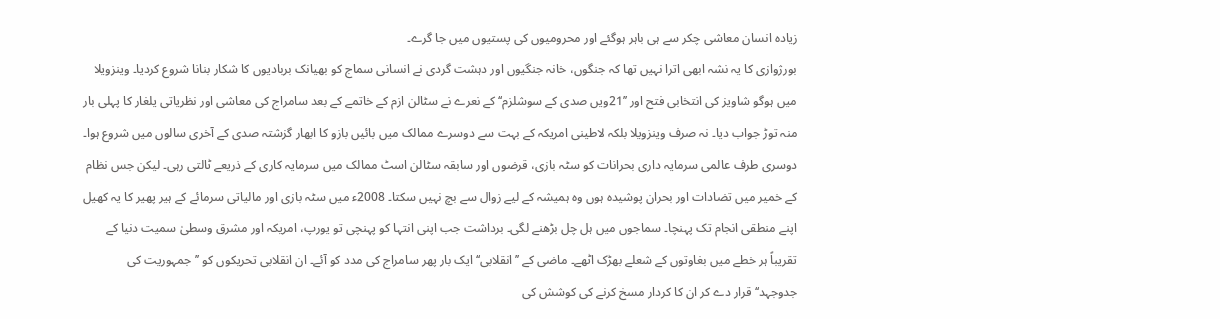زیادہ انسان معاشی چکر سے ہی باہر ہوگئے اور محرومیوں کی پستیوں میں جا گرے۔
بورژوازی کا یہ نشہ ابھی اترا نہیں تھا کہ جنگوں، خانہ جنگیوں اور دہشت گردی نے انسانی سماج کو بھیانک بربادیوں کا شکار بنانا شروع کردیا۔ وینزویلا میں ہوگو شاویز کی انتخابی فتح اور ’’21ویں صدی کے سوشلزم‘‘ کے نعرے نے سٹالن ازم کے خاتمے کے بعد سامراج کی معاشی اور نظریاتی یلغار کا پہلی بار منہ توڑ جواب دیا۔ نہ صرف وینزویلا بلکہ لاطینی امریکہ کے بہت سے دوسرے ممالک میں بائیں بازو کا ابھار گزشتہ صدی کے آخری سالوں میں شروع ہوا۔ دوسری طرف عالمی سرمایہ داری بحرانات کو سٹہ بازی، قرضوں اور سابقہ سٹالن اسٹ ممالک میں سرمایہ کاری کے ذریعے ٹالتی رہی۔ لیکن جس نظام کے خمیر میں تضادات اور بحران پوشیدہ ہوں وہ ہمیشہ کے لیے زوال سے بچ نہیں سکتا۔ 2008ء میں سٹہ بازی اور مالیاتی سرمائے کے ہیر پھیر کا یہ کھیل اپنے منطقی انجام تک پہنچا۔ سماجوں میں ہل چل بڑھنے لگی۔ برداشت جب اپنی انتہا کو پہنچی تو یورپ، امریکہ اور مشرق وسطیٰ سمیت دنیا کے تقریباً ہر خطے میں بغاوتوں کے شعلے بھڑک اٹھے۔ ماضی کے ’’انقلابی‘‘ ایک بار پھر سامراج کی مدد کو آئے۔ ان انقلابی تحریکوں کو ’’جمہوریت کی جدوجہد‘‘قرار دے کر ان کا کردار مسخ کرنے کی کوشش کی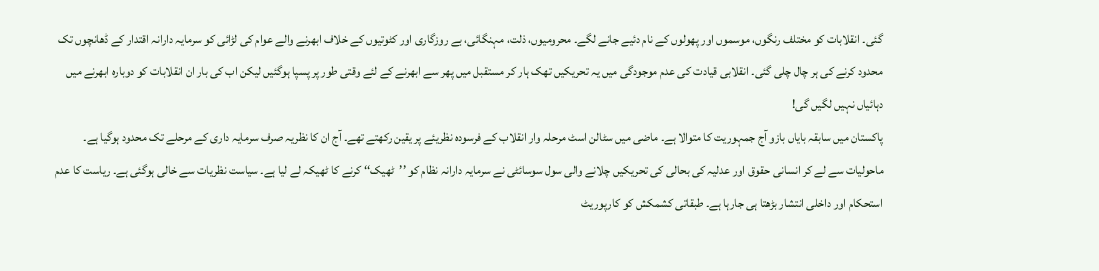گئی۔ انقلابات کو مختلف رنگوں، موسموں اور پھولوں کے نام دئیے جانے لگے۔ محرومیوں، ذلت، مہنگائی، بے روزگاری اور کٹوتیوں کے خلاف ابھرنے والے عوام کی لڑائی کو سرمایہ دارانہ اقتدار کے ڈھانچوں تک محدود کرنے کی ہر چال چلی گئی۔ انقلابی قیادت کی عدم موجودگی میں یہ تحریکیں تھک ہار کر مستقبل میں پھر سے ابھرنے کے لئے وقتی طور پر پسپا ہوگئیں لیکن اب کی بار ان انقلابات کو دوبارہ ابھرنے میں دہائیاں نہیں لگیں گی!
پاکستان میں سابقہ بایاں بازو آج جمہوریت کا متوالا ہے۔ ماضی میں سٹالن اسٹ مرحلہ وار انقلاب کے فرسودہ نظریئے پر یقین رکھتے تھے۔ آج ان کا نظریہ صرف سرمایہ داری کے مرحلے تک محدود ہوگیا ہے۔ ماحولیات سے لے کر انسانی حقوق اور عدلیہ کی بحالی کی تحریکیں چلانے والی سول سوسائٹی نے سرمایہ دارانہ نظام کو ’’ٹھیک‘‘ کرنے کا ٹھیکہ لے لیا ہے۔ سیاست نظریات سے خالی ہوگئی ہے۔ ریاست کا عدم استحکام اور داخلی انتشار بڑھتا ہی جارہا ہے۔ طبقاتی کشمکش کو کارپوریٹ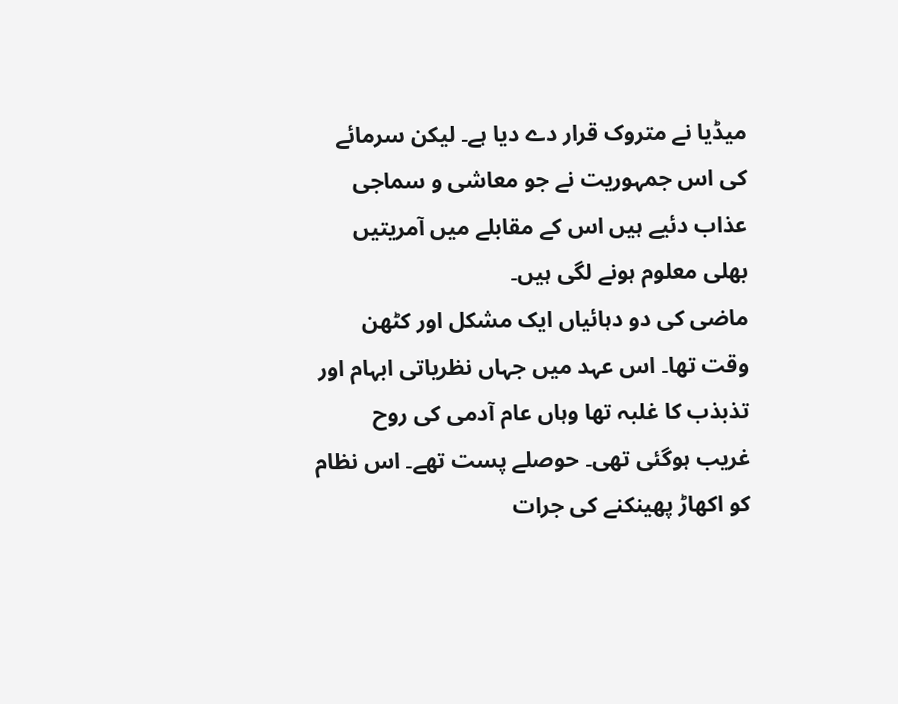میڈیا نے متروک قرار دے دیا ہے۔ لیکن سرمائے کی اس جمہوریت نے جو معاشی و سماجی عذاب دئیے ہیں اس کے مقابلے میں آمریتیں بھلی معلوم ہونے لگی ہیں۔
ماضی کی دو دہائیاں ایک مشکل اور کٹھن وقت تھا۔ اس عہد میں جہاں نظریاتی ابہام اور تذبذب کا غلبہ تھا وہاں عام آدمی کی روح غریب ہوگئی تھی۔ حوصلے پست تھے۔ اس نظام کو اکھاڑ پھینکنے کی جرات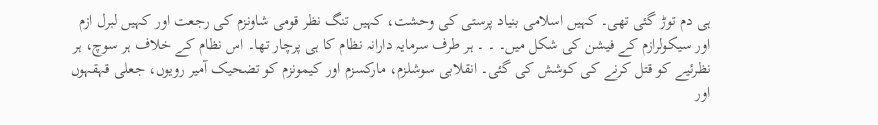ہی دم توڑ گئی تھی۔ کہیں اسلامی بنیاد پرستی کی وحشت، کہیں تنگ نظر قومی شاونزم کی رجعت اور کہیں لبرل ازم اور سیکولرازم کے فیشن کی شکل میں۔ ۔ ۔ ہر طرف سرمایہ دارانہ نظام کا ہی پرچار تھا۔ اس نظام کے خلاف ہر سوچ، ہر نظرئیے کو قتل کرنے کی کوشش کی گئی۔ انقلابی سوشلزم، مارکسزم اور کیمونزم کو تضحیک آمیر رویوں، جعلی قہقہوں اور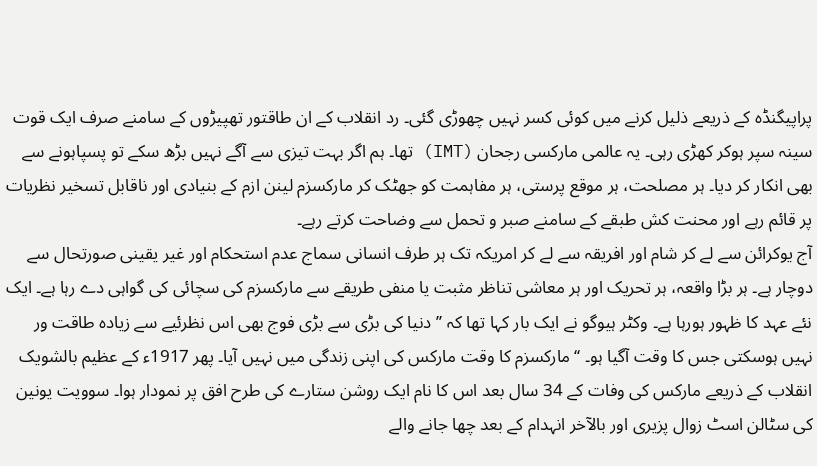پراپیگنڈہ کے ذریعے ذلیل کرنے میں کوئی کسر نہیں چھوڑی گئی۔ رد انقلاب کے ان طاقتور تھپیڑوں کے سامنے صرف ایک قوت سینہ سپر ہوکر کھڑی رہی۔ یہ عالمی مارکسی رجحان (IMT) تھا۔ ہم اگر بہت تیزی سے آگے نہیں بڑھ سکے تو پسپاہونے سے بھی انکار کر دیا۔ ہر مصلحت، ہر موقع پرستی، ہر مفاہمت کو جھٹک کر مارکسزم لینن ازم کے بنیادی اور ناقابل تسخیر نظریات پر قائم رہے اور محنت کش طبقے کے سامنے صبر و تحمل سے وضاحت کرتے رہے۔
آج یوکرائن سے لے کر شام اور افریقہ سے لے کر امریکہ تک ہر طرف انسانی سماج عدم استحکام اور غیر یقینی صورتحال سے دوچار ہے۔ ہر بڑا واقعہ، ہر تحریک اور ہر معاشی تناظر مثبت یا منفی طریقے سے مارکسزم کی سچائی کی گواہی دے رہا ہے۔ ایک نئے عہد کا ظہور ہورہا ہے۔ وکٹر ہیوگو نے ایک بار کہا تھا کہ ’’دنیا کی بڑی سے بڑی فوج بھی اس نظرئیے سے زیادہ طاقت ور نہیں ہوسکتی جس کا وقت آگیا ہو۔ ‘‘مارکسزم کا وقت مارکس کی اپنی زندگی میں نہیں آیا۔ پھر 1917ء کے عظیم بالشویک انقلاب کے ذریعے مارکس کی وفات کے 34 سال بعد اس کا نام ایک روشن ستارے کی طرح افق پر نمودار ہوا۔ سوویت یونین کی سٹالن اسٹ زوال پزیری اور بالآخر انہدام کے بعد چھا جانے والے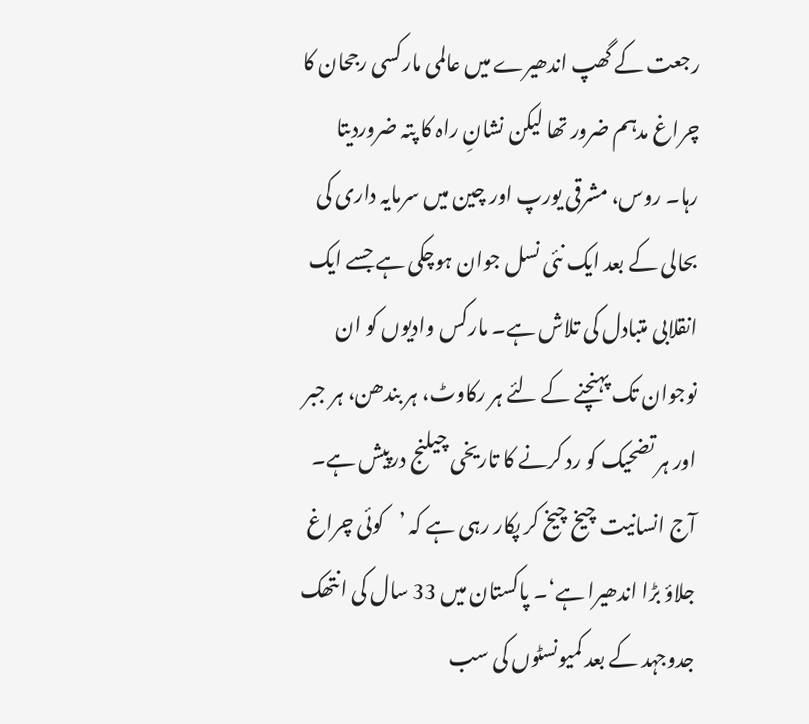رجعت کے گھپ اندھیرے میں عالمی مارکسی رجحان کا چراغ مدہم ضرور تھا لیکن نشانِ راہ کا پتہ ضروردیتا رہا۔ روس، مشرقی یورپ اور چین میں سرمایہ داری کی بحالی کے بعد ایک نئی نسل جوان ہوچکی ہے جسے ایک انقلابی متبادل کی تلاش ہے۔ مارکس وادیوں کو ان نوجوان تک پہنچنے کے لئے ہر رکاوٹ، ہر بندھن، ہر جبر اور ہر تضحیک کو رد کرنے کا تاریخی چیلنج درپیش ہے۔ آج انسانیت چیخ چیخ کر پکار رہی ہے کہ ’کوئی چراغ جلاؤ بڑا اندھیرا ہے‘۔ پاکستان میں 33 سال کی انتھک جدوجہد کے بعد کمیونسٹوں کی سب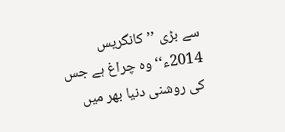سے بڑی ’’کانگریس 2014ء‘‘ وہ چراغ ہے جس کی روشنی دنیا بھر میں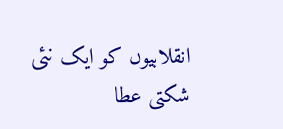انقلابیوں کو ایک نئی شکتی عطا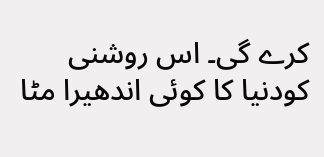کرے گی۔ اس روشنی کودنیا کا کوئی اندھیرا مٹا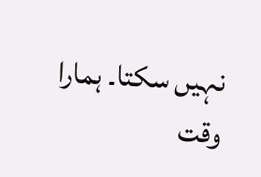نہیں سکتا۔ ہمارا وقت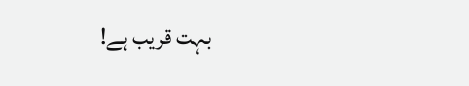بہت قریب ہے!